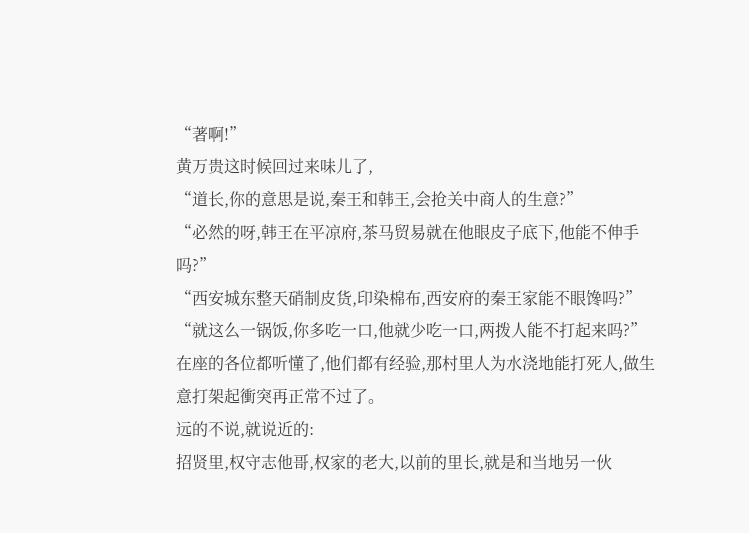“著啊!”
黄万贵这时候回过来味儿了,
“道长,你的意思是说,秦王和韩王,会抢关中商人的生意?”
“必然的呀,韩王在平凉府,茶马贸易就在他眼皮子底下,他能不伸手吗?”
“西安城东整天硝制皮货,印染棉布,西安府的秦王家能不眼馋吗?”
“就这么一锅饭,你多吃一口,他就少吃一口,两拨人能不打起来吗?”
在座的各位都听懂了,他们都有经验,那村里人为水浇地能打死人,做生意打架起衝突再正常不过了。
远的不说,就说近的:
招贤里,权守志他哥,权家的老大,以前的里长,就是和当地另一伙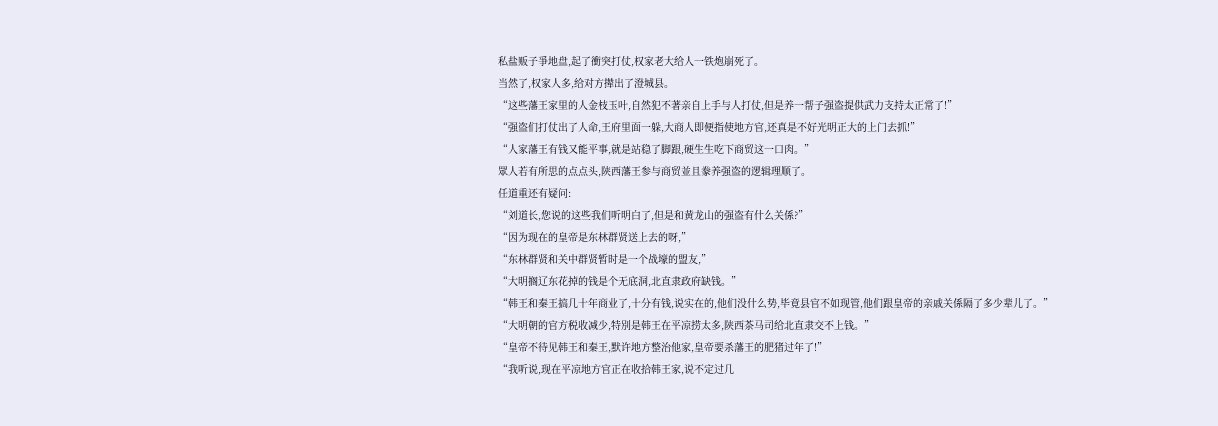私盐贩子爭地盘,起了衝突打仗,权家老大给人一铁炮崩死了。
当然了,权家人多,给对方撵出了澄城县。
“这些藩王家里的人金枝玉叶,自然犯不著亲自上手与人打仗,但是养一帮子强盗提供武力支持太正常了!”
“强盗们打仗出了人命,王府里面一躲,大商人即便指使地方官,还真是不好光明正大的上门去抓!”
“人家藩王有钱又能平事,就是站稳了脚跟,硬生生吃下商贸这一口肉。”
眾人若有所思的点点头,陕西藩王参与商贸並且豢养强盗的逻辑理顺了。
任道重还有疑问:
“刘道长,您说的这些我们听明白了,但是和黄龙山的强盗有什么关係?”
“因为现在的皇帝是东林群贤送上去的呀,”
“东林群贤和关中群贤暂时是一个战壕的盟友,”
“大明搁辽东花掉的钱是个无底洞,北直隶政府缺钱。”
“韩王和秦王搞几十年商业了,十分有钱,说实在的,他们没什么势,毕竟县官不如现管,他们跟皇帝的亲戚关係隔了多少辈儿了。”
“大明朝的官方税收减少,特別是韩王在平凉捞太多,陕西茶马司给北直隶交不上钱。”
“皇帝不待见韩王和秦王,默许地方整治他家,皇帝要杀藩王的肥猪过年了!”
“我听说,现在平凉地方官正在收拾韩王家,说不定过几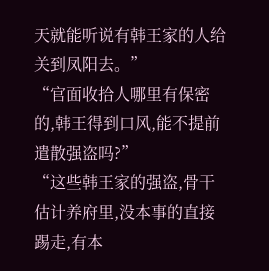天就能听说有韩王家的人给关到凤阳去。”
“官面收拾人哪里有保密的,韩王得到口风,能不提前遣散强盗吗?”
“这些韩王家的强盗,骨干估计养府里,没本事的直接踢走,有本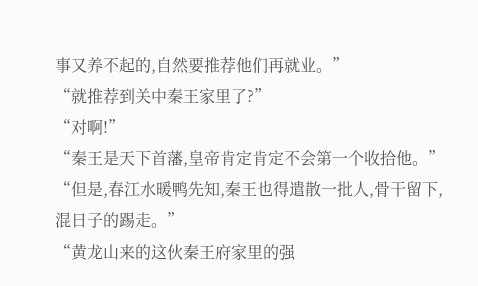事又养不起的,自然要推荐他们再就业。”
“就推荐到关中秦王家里了?”
“对啊!”
“秦王是天下首藩,皇帝肯定肯定不会第一个收拾他。”
“但是,春江水暖鸭先知,秦王也得遣散一批人,骨干留下,混日子的踢走。”
“黄龙山来的这伙秦王府家里的强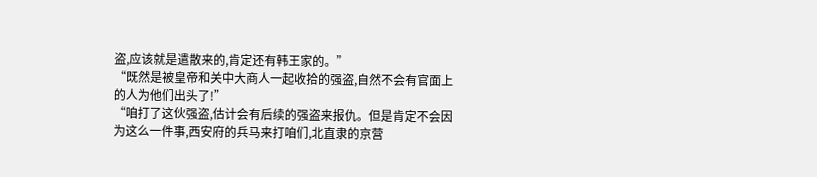盗,应该就是遣散来的,肯定还有韩王家的。”
“既然是被皇帝和关中大商人一起收拾的强盗,自然不会有官面上的人为他们出头了!”
“咱打了这伙强盗,估计会有后续的强盗来报仇。但是肯定不会因为这么一件事,西安府的兵马来打咱们,北直隶的京营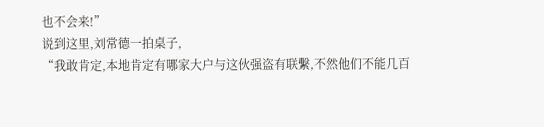也不会来!”
说到这里,刘常德一拍桌子,
“我敢肯定,本地肯定有哪家大户与这伙强盗有联繫,不然他们不能几百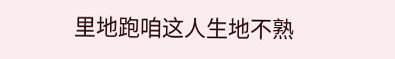里地跑咱这人生地不熟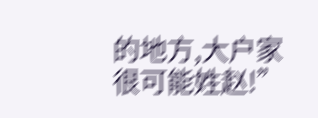的地方,大户家很可能姓赵!”